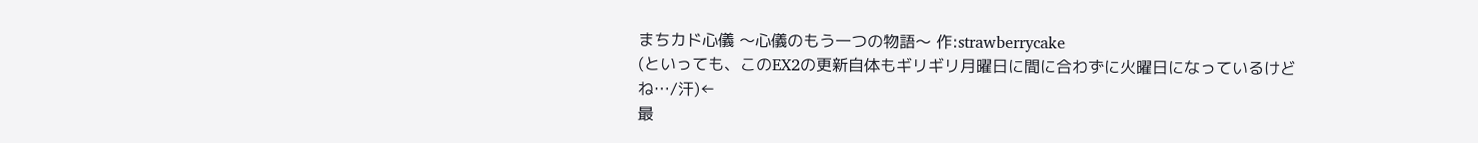まちカド心儀 〜心儀のもう一つの物語〜 作:strawberrycake
(といっても、このEX2の更新自体もギリギリ月曜日に間に合わずに火曜日になっているけどね…/汗)←
最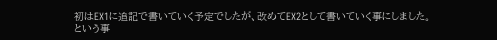初はEX1に追記で書いていく予定でしたが、改めてEX2として書いていく事にしました。
という事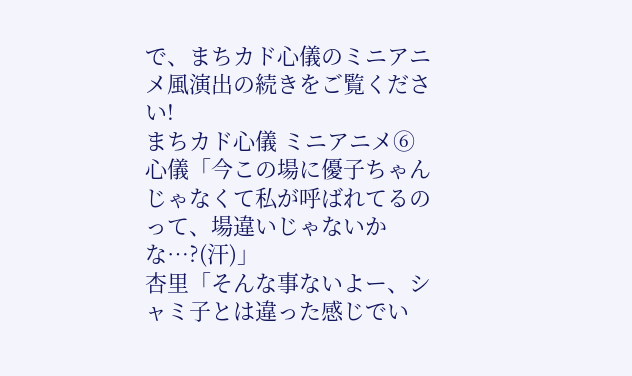で、まちカド心儀のミニアニメ風演出の続きをご覧ください!
まちカド心儀 ミニアニメ⑥
心儀「今この場に優子ちゃんじゃなくて私が呼ばれてるのって、場違いじゃないかな…?(汗)」
杏里「そんな事ないよー、シャミ子とは違った感じでい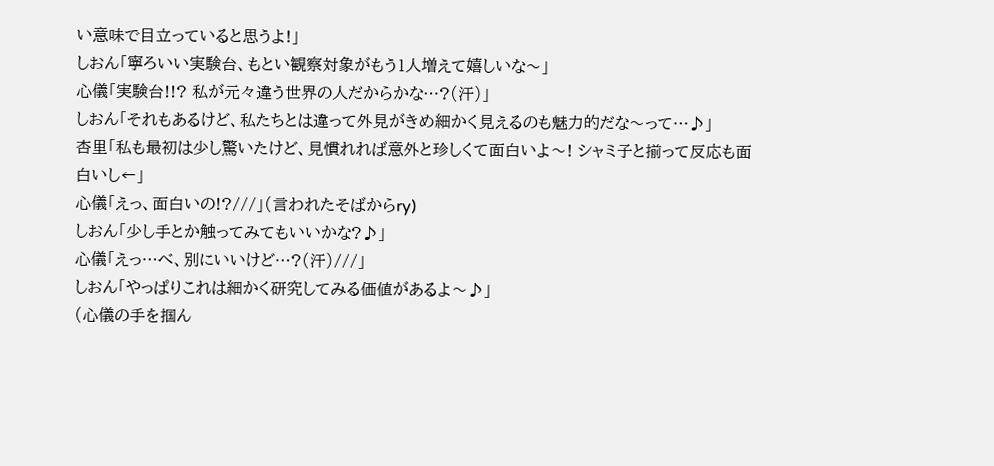い意味で目立っていると思うよ!」
しおん「寧ろいい実験台、もとい観察対象がもう1人増えて嬉しいな〜」
心儀「実験台!!? 私が元々違う世界の人だからかな…?(汗)」
しおん「それもあるけど、私たちとは違って外見がきめ細かく見えるのも魅力的だな〜って…♪」
杏里「私も最初は少し驚いたけど、見慣れれば意外と珍しくて面白いよ〜! シャミ子と揃って反応も面白いし←」
心儀「えっ、面白いの!?///」(言われたそばからry)
しおん「少し手とか触ってみてもいいかな?♪」
心儀「えっ…べ、別にいいけど…?(汗)///」
しおん「やっぱりこれは細かく研究してみる価値があるよ〜♪」
(心儀の手を掴ん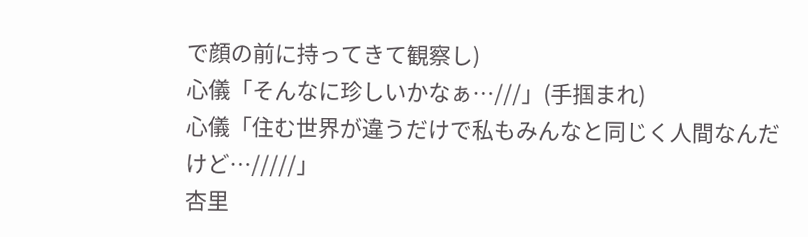で顔の前に持ってきて観察し)
心儀「そんなに珍しいかなぁ…///」(手掴まれ)
心儀「住む世界が違うだけで私もみんなと同じく人間なんだけど…/////」
杏里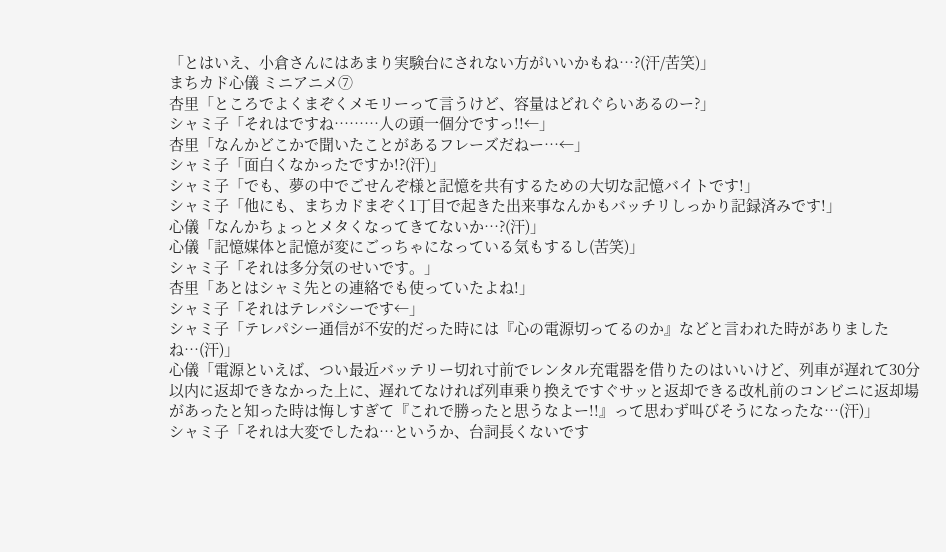「とはいえ、小倉さんにはあまり実験台にされない方がいいかもね…?(汗/苦笑)」
まちカド心儀 ミニアニメ⑦
杏里「ところでよくまぞくメモリーって言うけど、容量はどれぐらいあるのー?」
シャミ子「それはですね………人の頭一個分ですっ!!←」
杏里「なんかどこかで聞いたことがあるフレーズだねー…←」
シャミ子「面白くなかったですか!?(汗)」
シャミ子「でも、夢の中でごせんぞ様と記憶を共有するための大切な記憶バイトです!」
シャミ子「他にも、まちカドまぞく1丁目で起きた出来事なんかもバッチリしっかり記録済みです!」
心儀「なんかちょっとメタくなってきてないか…?(汗)」
心儀「記憶媒体と記憶が変にごっちゃになっている気もするし(苦笑)」
シャミ子「それは多分気のせいです。」
杏里「あとはシャミ先との連絡でも使っていたよね!」
シャミ子「それはテレパシーです←」
シャミ子「テレパシー通信が不安的だった時には『心の電源切ってるのか』などと言われた時がありましたね…(汗)」
心儀「電源といえば、つい最近バッテリー切れ寸前でレンタル充電器を借りたのはいいけど、列車が遅れて30分以内に返却できなかった上に、遅れてなければ列車乗り換えですぐサッと返却できる改札前のコンビニに返却場があったと知った時は悔しすぎて『これで勝ったと思うなよー!!』って思わず叫びそうになったな…(汗)」
シャミ子「それは大変でしたね…というか、台詞長くないです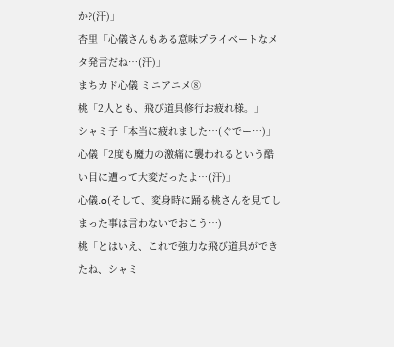か?(汗)」
杏里「心儀さんもある意味プライベートなメタ発言だね…(汗)」
まちカド心儀 ミニアニメ⑧
桃「2人とも、飛び道具修行お疲れ様。」
シャミ子「本当に疲れました…(ぐでー…)」
心儀「2度も魔力の激痛に襲われるという酷い目に遭って大変だったよ…(汗)」
心儀.o(そして、変身時に踊る桃さんを見てしまった事は言わないでおこう…)
桃「とはいえ、これで強力な飛び道具ができたね、シャミ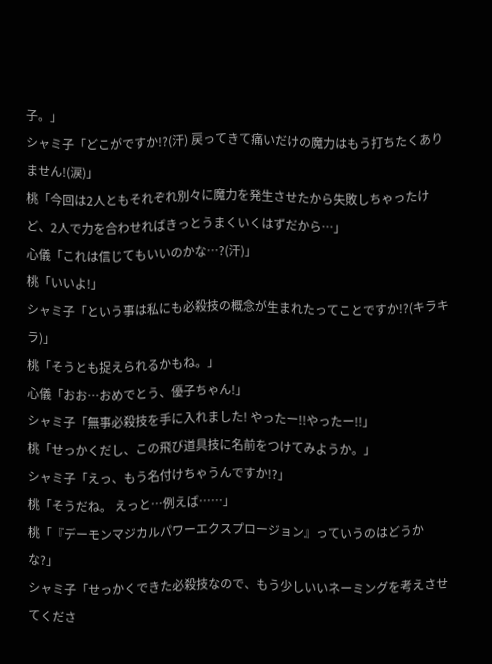子。」
シャミ子「どこがですか!?(汗) 戻ってきて痛いだけの魔力はもう打ちたくありません!(涙)」
桃「今回は2人ともそれぞれ別々に魔力を発生させたから失敗しちゃったけど、2人で力を合わせればきっとうまくいくはずだから…」
心儀「これは信じてもいいのかな…?(汗)」
桃「いいよ!」
シャミ子「という事は私にも必殺技の概念が生まれたってことですか!?(キラキラ)」
桃「そうとも捉えられるかもね。」
心儀「おお…おめでとう、優子ちゃん!」
シャミ子「無事必殺技を手に入れました! やったー!!やったー!!」
桃「せっかくだし、この飛び道具技に名前をつけてみようか。」
シャミ子「えっ、もう名付けちゃうんですか!?」
桃「そうだね。 えっと…例えば……」
桃「『デーモンマジカルパワーエクスプロージョン』っていうのはどうかな?」
シャミ子「せっかくできた必殺技なので、もう少しいいネーミングを考えさせてくださ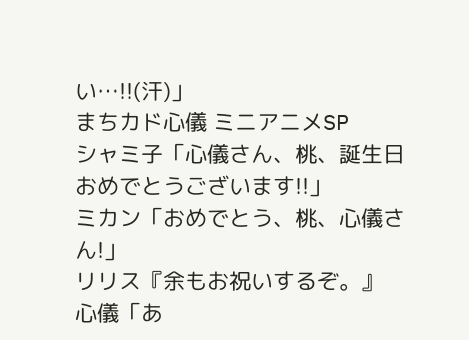い…!!(汗)」
まちカド心儀 ミニアニメSP
シャミ子「心儀さん、桃、誕生日おめでとうございます!!」
ミカン「おめでとう、桃、心儀さん!」
リリス『余もお祝いするぞ。』
心儀「あ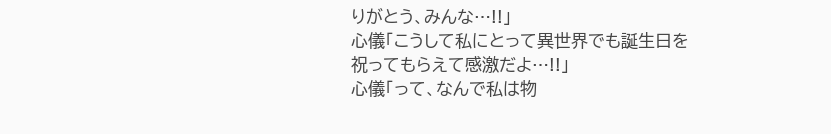りがとう、みんな…!!」
心儀「こうして私にとって異世界でも誕生日を祝ってもらえて感激だよ…!!」
心儀「って、なんで私は物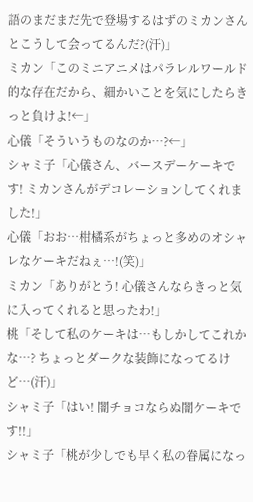語のまだまだ先で登場するはずのミカンさんとこうして会ってるんだ?(汗)」
ミカン「このミニアニメはパラレルワールド的な存在だから、細かいことを気にしたらきっと負けよ!←」
心儀「そういうものなのか…?←」
シャミ子「心儀さん、バースデーケーキです! ミカンさんがデコレーションしてくれました!」
心儀「おお…柑橘系がちょっと多めのオシャレなケーキだねぇ…!(笑)」
ミカン「ありがとう! 心儀さんならきっと気に入ってくれると思ったわ!」
桃「そして私のケーキは…もしかしてこれかな…? ちょっとダークな装飾になってるけど…(汗)」
シャミ子「はい! 闇チョコならぬ闇ケーキです!!」
シャミ子「桃が少しでも早く私の眷属になっ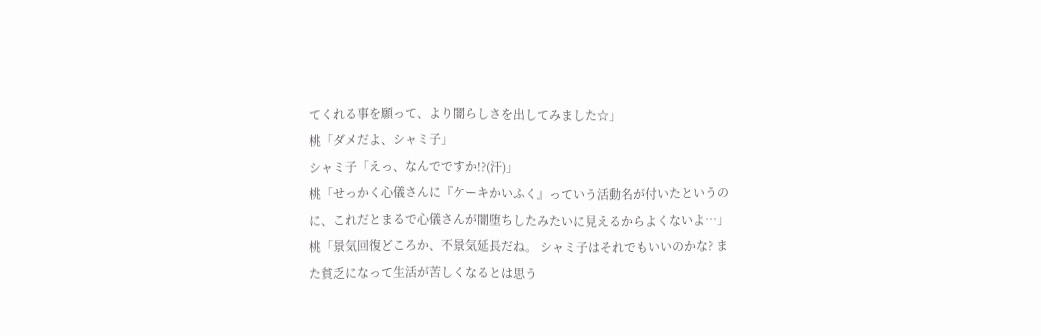てくれる事を願って、より闇らしさを出してみました☆」
桃「ダメだよ、シャミ子」
シャミ子「えっ、なんでですか!?(汗)」
桃「せっかく心儀さんに『ケーキかいふく』っていう活動名が付いたというのに、これだとまるで心儀さんが闇堕ちしたみたいに見えるからよくないよ…」
桃「景気回復どころか、不景気延長だね。 シャミ子はそれでもいいのかな? また貧乏になって生活が苦しくなるとは思う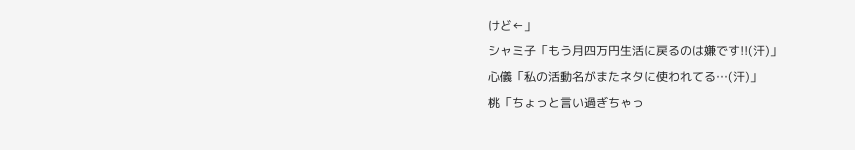けど←」
シャミ子「もう月四万円生活に戻るのは嫌です!!(汗)」
心儀「私の活動名がまたネタに使われてる…(汗)」
桃「ちょっと言い過ぎちゃっ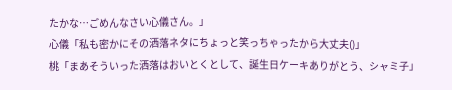たかな…ごめんなさい心儀さん。」
心儀「私も密かにその洒落ネタにちょっと笑っちゃったから大丈夫()」
桃「まあそういった洒落はおいとくとして、誕生日ケーキありがとう、シャミ子」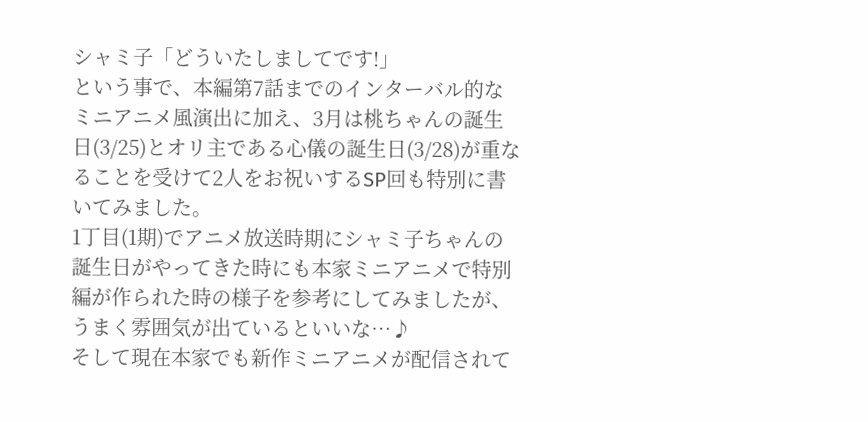シャミ子「どういたしましてです!」
という事で、本編第7話までのインターバル的なミニアニメ風演出に加え、3月は桃ちゃんの誕生日(3/25)とオリ主である心儀の誕生日(3/28)が重なることを受けて2人をお祝いするSP回も特別に書いてみました。
1丁目(1期)でアニメ放送時期にシャミ子ちゃんの誕生日がやってきた時にも本家ミニアニメで特別編が作られた時の様子を参考にしてみましたが、うまく雰囲気が出ているといいな…♪
そして現在本家でも新作ミニアニメが配信されて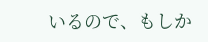いるので、もしか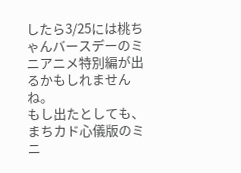したら3/25には桃ちゃんバースデーのミニアニメ特別編が出るかもしれませんね。
もし出たとしても、まちカド心儀版のミニ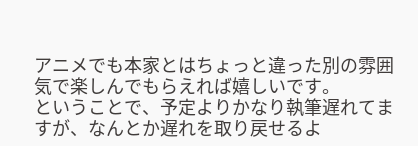アニメでも本家とはちょっと違った別の雰囲気で楽しんでもらえれば嬉しいです。
ということで、予定よりかなり執筆遅れてますが、なんとか遅れを取り戻せるよ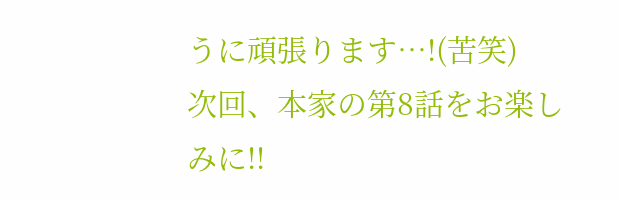うに頑張ります…!(苦笑)
次回、本家の第8話をお楽しみに!!